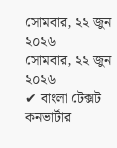সোমবার, ২২ জুন ২০২৬
সোমবার, ২২ জুন ২০২৬
✔ বাংলা টেক্সট কনভার্টার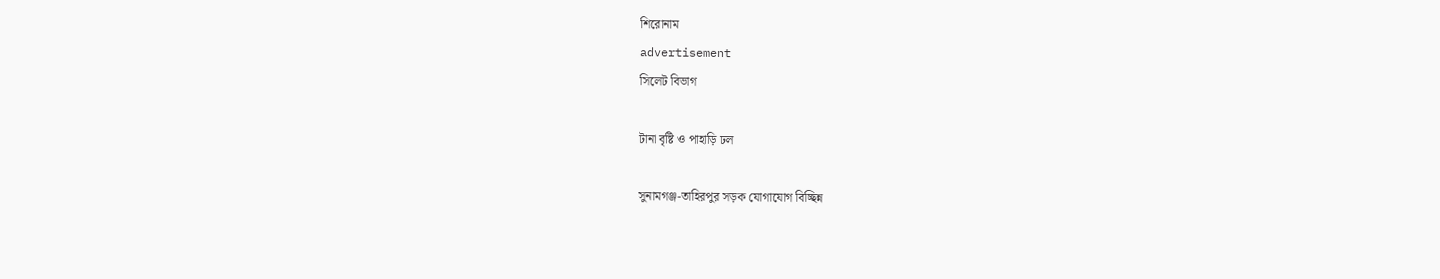শিরোনাম
advertisement
সিলেট বিভাগ

টানা বৃষ্টি ও পাহাড়ি ঢল

সুনামগঞ্জ-তাহিরপুর সড়ক যোগাযোগ বিচ্ছিন্ন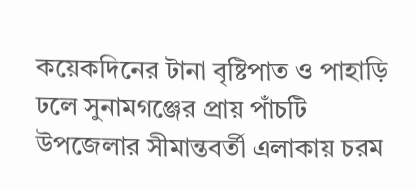কয়েকদিনের টানা বৃষ্টিপাত ও পাহাড়ি ঢলে সুনামগঞ্জের প্রায় পাঁচটি উপজেলার সীমান্তবর্তী এলাকায় চরম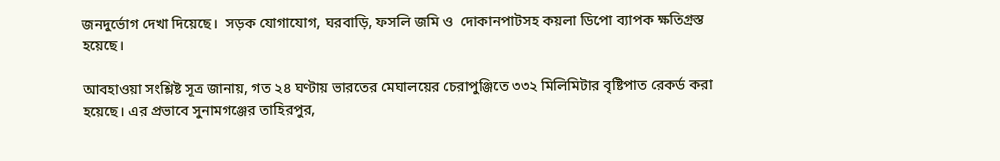জনদুর্ভোগ দেখা দিয়েছে।  সড়ক যোগাযোগ, ঘরবাড়ি, ফসলি জমি ও  দোকানপাটসহ কয়লা ডিপো ব্যাপক ক্ষতিগ্রস্ত হয়েছে।

আবহাওয়া সংশ্লিষ্ট সূত্র জানায়, গত ২৪ ঘণ্টায় ভারতের মেঘালয়ের চেরাপুঞ্জিতে ৩৩২ মিলিমিটার বৃষ্টিপাত রেকর্ড করা হয়েছে। এর প্রভাবে সুনামগঞ্জের তাহিরপুর,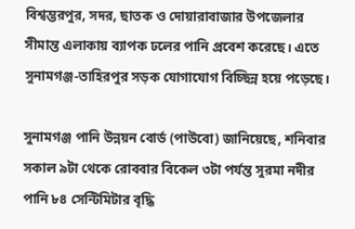বিশ্বম্ভরপুর, সদর, ছাতক ও দোয়ারাবাজার উপজেলার সীমান্ত এলাকায় ব্যাপক ঢলের পানি প্রবেশ করেছে। এতে সুনামগঞ্জ-তাহিরপুর সড়ক যোগাযোগ বিচ্ছিন্ন হয়ে পড়েছে।

সুনামগঞ্জ পানি উন্নয়ন বোর্ড (পাউবো) জানিয়েছে, শনিবার সকাল ৯টা থেকে রোববার বিকেল ৩টা পর্যন্ত সুরমা নদীর পানি ৮৪ সেন্টিমিটার বৃদ্ধি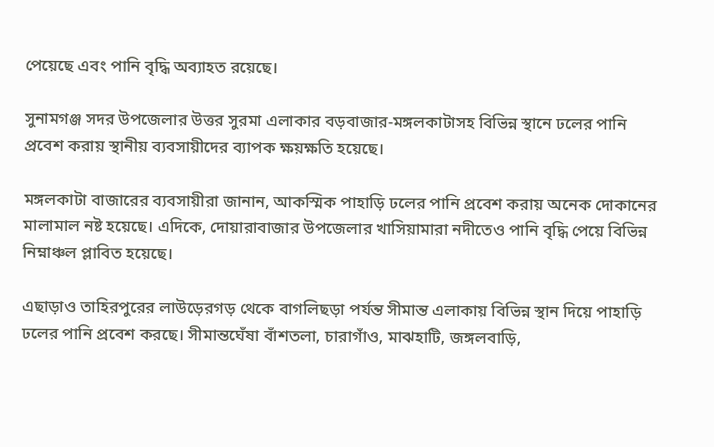পেয়েছে এবং পানি বৃদ্ধি অব্যাহত রয়েছে।

সুনামগঞ্জ সদর উপজেলার উত্তর সুরমা এলাকার বড়বাজার-মঙ্গলকাটাসহ বিভিন্ন স্থানে ঢলের পানি প্রবেশ করায় স্থানীয় ব্যবসায়ীদের ব্যাপক ক্ষয়ক্ষতি হয়েছে।

মঙ্গলকাটা বাজারের ব্যবসায়ীরা জানান, আকস্মিক পাহাড়ি ঢলের পানি প্রবেশ করায় অনেক দোকানের মালামাল নষ্ট হয়েছে। এদিকে, দোয়ারাবাজার উপজেলার খাসিয়ামারা নদীতেও পানি বৃদ্ধি পেয়ে বিভিন্ন নিম্নাঞ্চল প্লাবিত হয়েছে।

এছাড়াও তাহিরপুরের লাউড়েরগড় থেকে বাগলিছড়া পর্যন্ত সীমান্ত এলাকায় বিভিন্ন স্থান দিয়ে পাহাড়ি ঢলের পানি প্রবেশ করছে। সীমান্তঘেঁষা বাঁশতলা, চারাগাঁও, মাঝহাটি, জঙ্গলবাড়ি,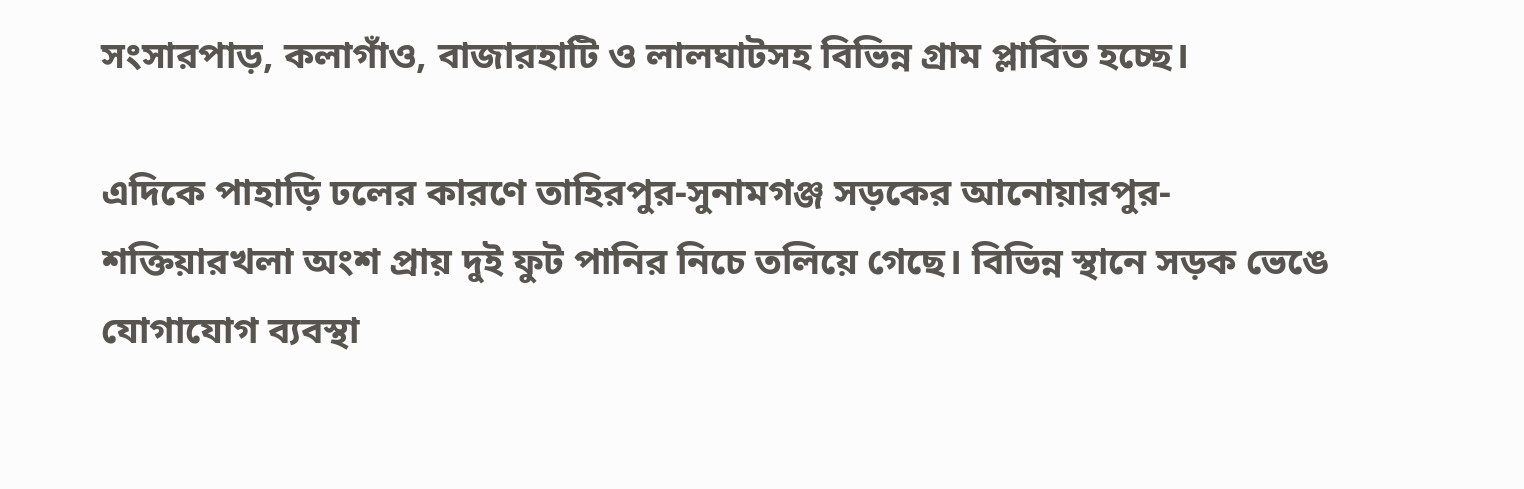সংসারপাড়, কলাগাঁও, বাজারহাটি ও লালঘাটসহ বিভিন্ন গ্রাম প্লাবিত হচ্ছে।

এদিকে পাহাড়ি ঢলের কারণে তাহিরপুর-সুনামগঞ্জ সড়কের আনোয়ারপুর-শক্তিয়ারখলা অংশ প্রায় দুই ফুট পানির নিচে তলিয়ে গেছে। বিভিন্ন স্থানে সড়ক ভেঙে যোগাযোগ ব্যবস্থা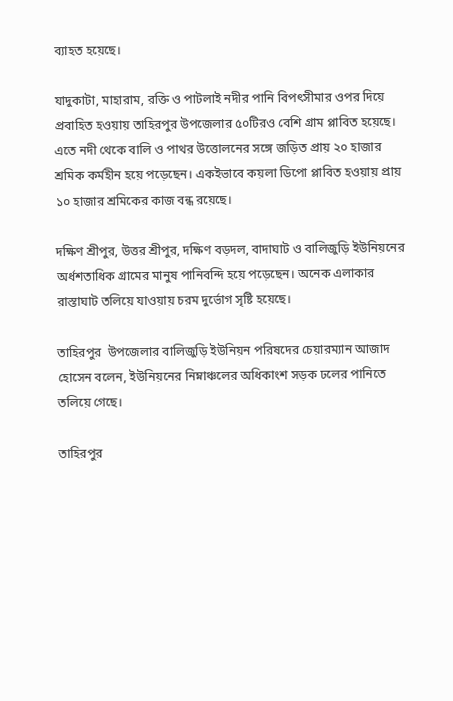ব্যাহত হয়েছে।

যাদুকাটা, মাহারাম, রক্তি ও পাটলাই নদীর পানি বিপৎসীমার ওপর দিয়ে প্রবাহিত হওয়ায় তাহিরপুর উপজেলার ৫০টিরও বেশি গ্রাম প্লাবিত হয়েছে। এতে নদী থেকে বালি ও পাথর উত্তোলনের সঙ্গে জড়িত প্রায় ২০ হাজার শ্রমিক কর্মহীন হয়ে পড়েছেন। একইভাবে কয়লা ডিপো প্লাবিত হওয়ায় প্রায় ১০ হাজার শ্রমিকের কাজ বন্ধ রয়েছে।

দক্ষিণ শ্রীপুর, উত্তর শ্রীপুর, দক্ষিণ বড়দল, বাদাঘাট ও বালিজুড়ি ইউনিয়নের অর্ধশতাধিক গ্রামের মানুষ পানিবন্দি হয়ে পড়েছেন। অনেক এলাকার রাস্তাঘাট তলিয়ে যাওয়ায় চরম দুর্ভোগ সৃষ্টি হয়েছে।

তাহিরপুর  উপজেলার বালিজুড়ি ইউনিয়ন পরিষদের চেয়ারম্যান আজাদ হোসেন বলেন, ইউনিয়নের নিম্নাঞ্চলের অধিকাংশ সড়ক ঢলের পানিতে তলিয়ে গেছে।

তাহিরপুর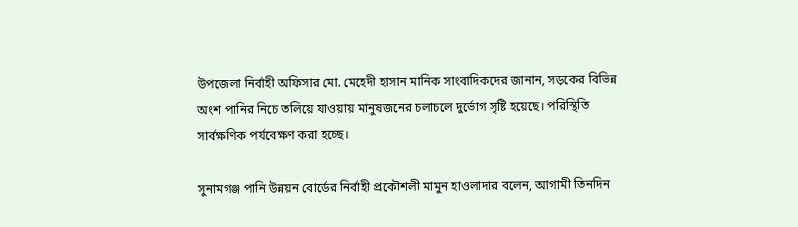উপজেলা নির্বাহী অফিসার মো. মেহেদী হাসান মানিক সাংবাদিকদের জানান, সড়কের বিভিন্ন অংশ পানির নিচে তলিয়ে যাওয়ায় মানুষজনের চলাচলে দুর্ভোগ সৃষ্টি হয়েছে। পরিস্থিতি সার্বক্ষণিক পর্যবেক্ষণ করা হচ্ছে।

সুনামগঞ্জ পানি উন্নয়ন বোর্ডের নির্বাহী প্রকৌশলী মামুন হাওলাদার বলেন, আগামী তিনদিন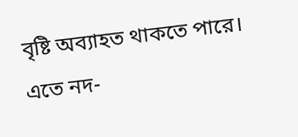বৃষ্টি অব্যাহত থাকতে পারে। এতে নদ-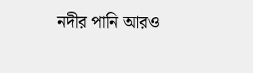নদীর পানি আরও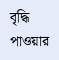বৃদ্ধি পাওয়ার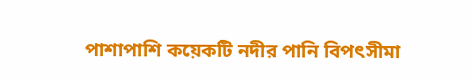পাশাপাশি কয়েকটি নদীর পানি বিপৎসীমা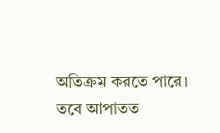অতিক্রম করতে পারে। তবে আপাতত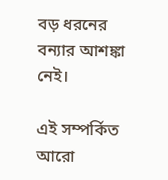বড় ধরনের বন্যার আশঙ্কা নেই।

এই সম্পর্কিত আরো